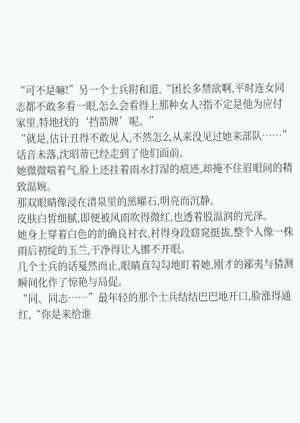“可不是嘛!”另一个士兵附和道,“团长多禁欲啊,平时连女同志都不敢多看一眼,怎么会看得上那种女人?指不定是他为应付家里,特地找的‘挡箭牌’呢。”
“就是,估计丑得不敢见人,不然怎么从来没见过她来部队……”
话音未落,沈昭蒂已经走到了他们面前。
她微微喘着气,脸上还挂着雨水打湿的痕迹,却掩不住眉眼间的精致温婉。
那双眼睛像浸在清泉里的黑曜石,明亮而沉静。
皮肤白皙细腻,即便被风雨吹得微红,也透着股温润的光泽。
她身上穿着白色的的确良衬衣,衬得身段窈窕挺拔,整个人像一株雨后初绽的玉兰,干净得让人挪不开眼。
几个士兵的话戛然而止,眼睛直勾勾地盯着她,刚才的鄙夷与猜测瞬间化作了惊艳与局促。
“同、同志……”最年轻的那个士兵结结巴巴地开口,脸涨得通红,“你是来给谁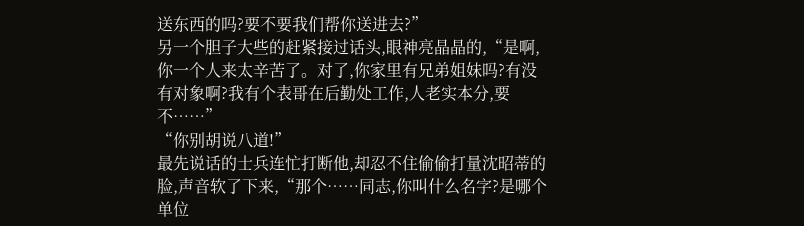送东西的吗?要不要我们帮你送进去?”
另一个胆子大些的赶紧接过话头,眼神亮晶晶的,“是啊,你一个人来太辛苦了。对了,你家里有兄弟姐妹吗?有没有对象啊?我有个表哥在后勤处工作,人老实本分,要不……”
“你别胡说八道!”
最先说话的士兵连忙打断他,却忍不住偷偷打量沈昭蒂的脸,声音软了下来,“那个……同志,你叫什么名字?是哪个单位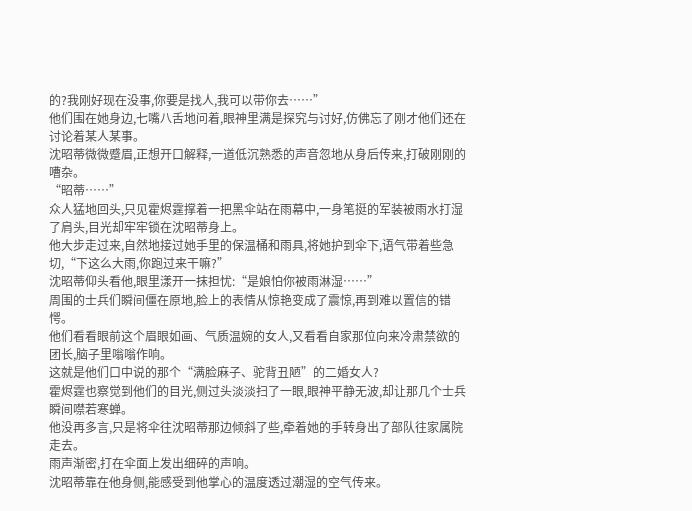的?我刚好现在没事,你要是找人,我可以带你去……”
他们围在她身边,七嘴八舌地问着,眼神里满是探究与讨好,仿佛忘了刚才他们还在讨论着某人某事。
沈昭蒂微微蹙眉,正想开口解释,一道低沉熟悉的声音忽地从身后传来,打破刚刚的嘈杂。
“昭蒂……”
众人猛地回头,只见霍烬霆撑着一把黑伞站在雨幕中,一身笔挺的军装被雨水打湿了肩头,目光却牢牢锁在沈昭蒂身上。
他大步走过来,自然地接过她手里的保温桶和雨具,将她护到伞下,语气带着些急切,“下这么大雨,你跑过来干嘛?”
沈昭蒂仰头看他,眼里漾开一抹担忧:“是娘怕你被雨淋湿……”
周围的士兵们瞬间僵在原地,脸上的表情从惊艳变成了震惊,再到难以置信的错愕。
他们看看眼前这个眉眼如画、气质温婉的女人,又看看自家那位向来冷肃禁欲的团长,脑子里嗡嗡作响。
这就是他们口中说的那个“满脸麻子、驼背丑陋”的二婚女人?
霍烬霆也察觉到他们的目光,侧过头淡淡扫了一眼,眼神平静无波,却让那几个士兵瞬间噤若寒蝉。
他没再多言,只是将伞往沈昭蒂那边倾斜了些,牵着她的手转身出了部队往家属院走去。
雨声渐密,打在伞面上发出细碎的声响。
沈昭蒂靠在他身侧,能感受到他掌心的温度透过潮湿的空气传来。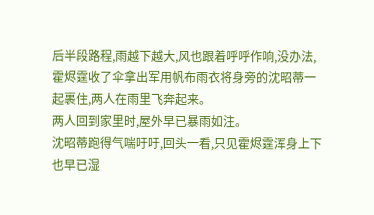后半段路程,雨越下越大,风也跟着呼呼作响,没办法,霍烬霆收了伞拿出军用帆布雨衣将身旁的沈昭蒂一起裹住,两人在雨里飞奔起来。
两人回到家里时,屋外早已暴雨如注。
沈昭蒂跑得气喘吁吁,回头一看,只见霍烬霆浑身上下也早已湿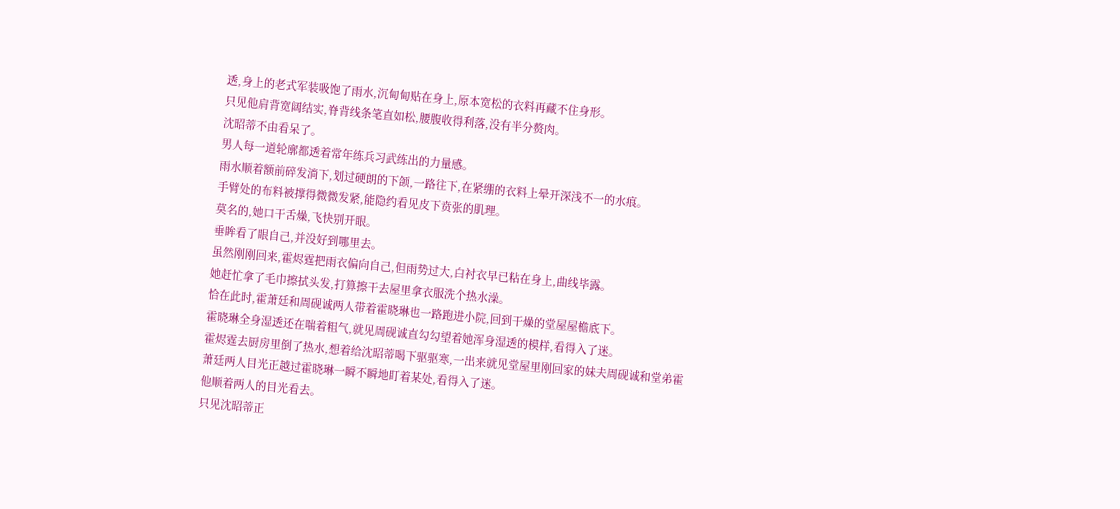透,身上的老式军装吸饱了雨水,沉甸甸贴在身上,原本宽松的衣料再藏不住身形。
只见他肩背宽阔结实,脊背线条笔直如松,腰腹收得利落,没有半分赘肉。
沈昭蒂不由看呆了。
男人每一道轮廓都透着常年练兵习武练出的力量感。
雨水顺着额前碎发淌下,划过硬朗的下颌,一路往下,在紧绷的衣料上晕开深浅不一的水痕。
手臂处的布料被撑得微微发紧,能隐约看见皮下贲张的肌理。
莫名的,她口干舌燥,飞快别开眼。
垂眸看了眼自己,并没好到哪里去。
虽然刚刚回来,霍烬霆把雨衣偏向自己,但雨势过大,白衬衣早已粘在身上,曲线毕露。
她赶忙拿了毛巾擦拭头发,打算擦干去屋里拿衣服洗个热水澡。
恰在此时,霍萧廷和周砚诚两人带着霍晓琳也一路跑进小院,回到干燥的堂屋屋檐底下。
霍晓琳全身湿透还在喘着粗气,就见周砚诚直勾勾望着她浑身湿透的模样,看得入了迷。
霍烬霆去厨房里倒了热水,想着给沈昭蒂喝下驱驱寒,一出来就见堂屋里刚回家的妹夫周砚诚和堂弟霍萧廷两人目光正越过霍晓琳一瞬不瞬地盯着某处,看得入了迷。
他顺着两人的目光看去。
只见沈昭蒂正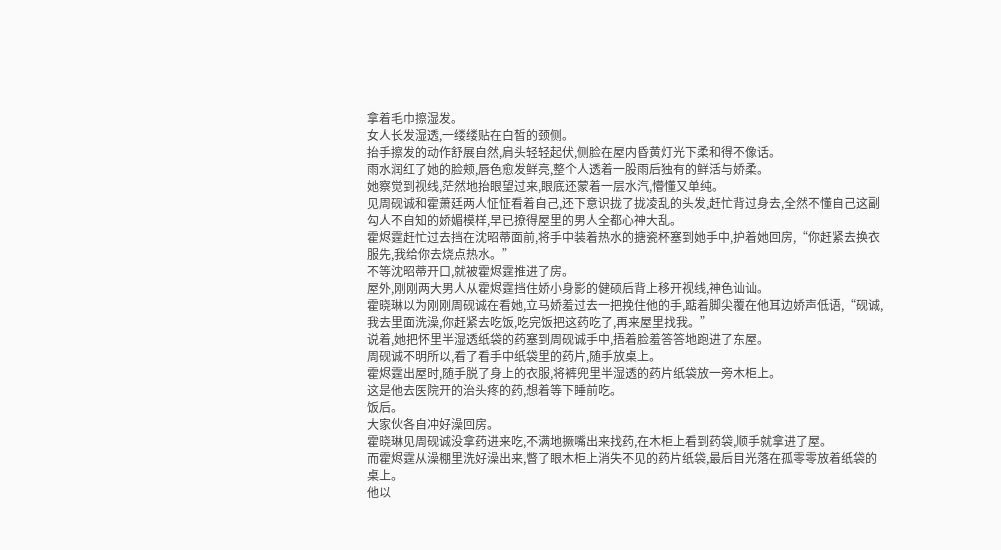拿着毛巾擦湿发。
女人长发湿透,一缕缕贴在白皙的颈侧。
抬手擦发的动作舒展自然,肩头轻轻起伏,侧脸在屋内昏黄灯光下柔和得不像话。
雨水润红了她的脸颊,唇色愈发鲜亮,整个人透着一股雨后独有的鲜活与娇柔。
她察觉到视线,茫然地抬眼望过来,眼底还蒙着一层水汽,懵懂又单纯。
见周砚诚和霍萧廷两人怔怔看着自己,还下意识拢了拢凌乱的头发,赶忙背过身去,全然不懂自己这副勾人不自知的娇媚模样,早已撩得屋里的男人全都心神大乱。
霍烬霆赶忙过去挡在沈昭蒂面前,将手中装着热水的搪瓷杯塞到她手中,护着她回房,“你赶紧去换衣服先,我给你去烧点热水。”
不等沈昭蒂开口,就被霍烬霆推进了房。
屋外,刚刚两大男人从霍烬霆挡住娇小身影的健硕后背上移开视线,神色讪讪。
霍晓琳以为刚刚周砚诚在看她,立马娇羞过去一把挽住他的手,踮着脚尖覆在他耳边娇声低语,“砚诚,我去里面洗澡,你赶紧去吃饭,吃完饭把这药吃了,再来屋里找我。”
说着,她把怀里半湿透纸袋的药塞到周砚诚手中,捂着脸羞答答地跑进了东屋。
周砚诚不明所以,看了看手中纸袋里的药片,随手放桌上。
霍烬霆出屋时,随手脱了身上的衣服,将裤兜里半湿透的药片纸袋放一旁木柜上。
这是他去医院开的治头疼的药,想着等下睡前吃。
饭后。
大家伙各自冲好澡回房。
霍晓琳见周砚诚没拿药进来吃,不满地撅嘴出来找药,在木柜上看到药袋,顺手就拿进了屋。
而霍烬霆从澡棚里洗好澡出来,瞥了眼木柜上消失不见的药片纸袋,最后目光落在孤零零放着纸袋的桌上。
他以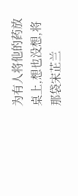为有人将他的药放桌上,想也没想,将那袋宋芷兰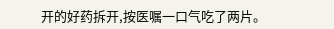开的好药拆开,按医嘱一口气吃了两片。